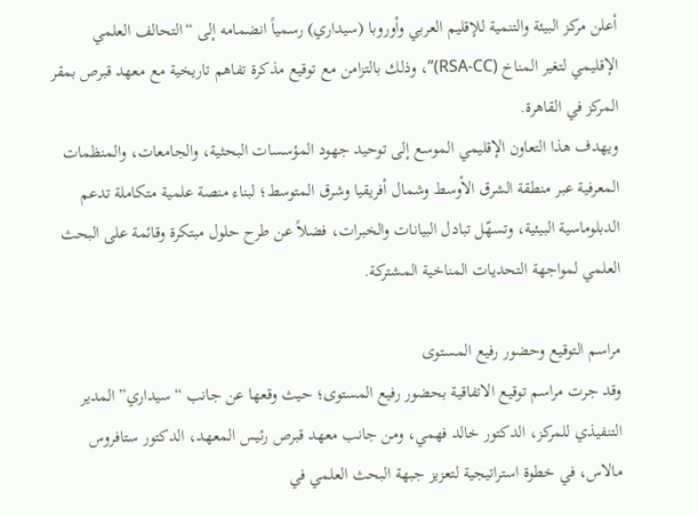أعلن مركز البيئة والتنمية للإقليم العربي وأوروبا (سيداري) رسمياً انضمامه إلى “التحالف العلمي الإقليمي لتغير المناخ (RSA-CC)”، وذلك بالتزامن مع توقيع مذكرة تفاهم تاريخية مع معهد قبرص بمقر المركز في القاهرة.
ويهدف هذا التعاون الإقليمي الموسع إلى توحيد جهود المؤسسات البحثية، والجامعات، والمنظمات المعرفية عبر منطقة الشرق الأوسط وشمال أفريقيا وشرق المتوسط؛ لبناء منصة علمية متكاملة تدعم الدبلوماسية البيئية، وتسهّل تبادل البيانات والخبرات، فضلاً عن طرح حلول مبتكرة وقائمة على البحث العلمي لمواجهة التحديات المناخية المشتركة.

مراسم التوقيع وحضور رفيع المستوى
وقد جرت مراسم توقيع الاتفاقية بحضور رفيع المستوى؛ حيث وقعها عن جانب “سيداري” المدير التنفيذي للمركز، الدكتور خالد فهمي، ومن جانب معهد قبرص رئيس المعهد، الدكتور ستافروس مالاس، في خطوة استراتيجية لتعزيز جبهة البحث العلمي في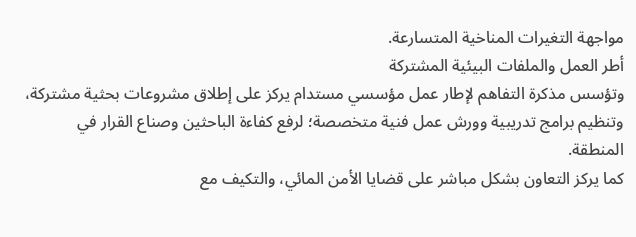مواجهة التغيرات المناخية المتسارعة.
أطر العمل والملفات البيئية المشتركة
وتؤسس مذكرة التفاهم لإطار عمل مؤسسي مستدام يركز على إطلاق مشروعات بحثية مشتركة، وتنظيم برامج تدريبية وورش عمل فنية متخصصة؛ لرفع كفاءة الباحثين وصناع القرار في المنطقة.
كما يركز التعاون بشكل مباشر على قضايا الأمن المائي، والتكيف مع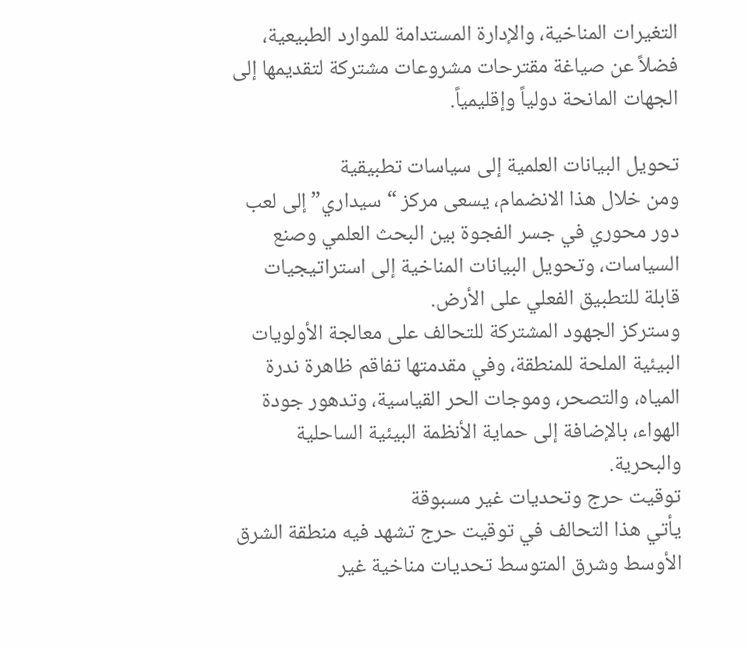التغيرات المناخية، والإدارة المستدامة للموارد الطبيعية، فضلاً عن صياغة مقترحات مشروعات مشتركة لتقديمها إلى الجهات المانحة دولياً وإقليمياً.

تحويل البيانات العلمية إلى سياسات تطبيقية
ومن خلال هذا الانضمام، يسعى مركز “سيداري” إلى لعب دور محوري في جسر الفجوة بين البحث العلمي وصنع السياسات، وتحويل البيانات المناخية إلى استراتيجيات قابلة للتطبيق الفعلي على الأرض.
وستركز الجهود المشتركة للتحالف على معالجة الأولويات البيئية الملحة للمنطقة، وفي مقدمتها تفاقم ظاهرة ندرة المياه، والتصحر، وموجات الحر القياسية، وتدهور جودة الهواء، بالإضافة إلى حماية الأنظمة البيئية الساحلية والبحرية.
توقيت حرج وتحديات غير مسبوقة
يأتي هذا التحالف في توقيت حرج تشهد فيه منطقة الشرق الأوسط وشرق المتوسط تحديات مناخية غير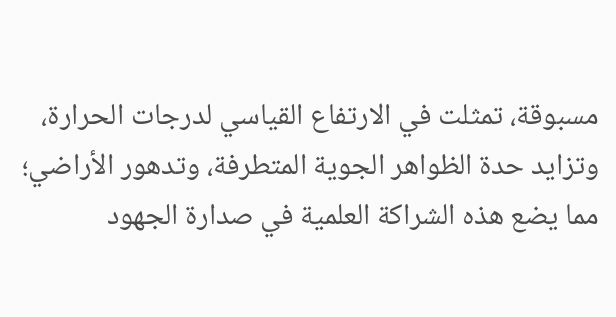مسبوقة، تمثلت في الارتفاع القياسي لدرجات الحرارة، وتزايد حدة الظواهر الجوية المتطرفة، وتدهور الأراضي؛ مما يضع هذه الشراكة العلمية في صدارة الجهود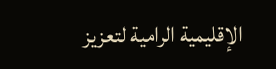الإقليمية الرامية لتعزيز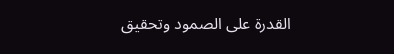القدرة على الصمود وتحقيق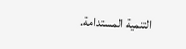التنمية المستدامة.